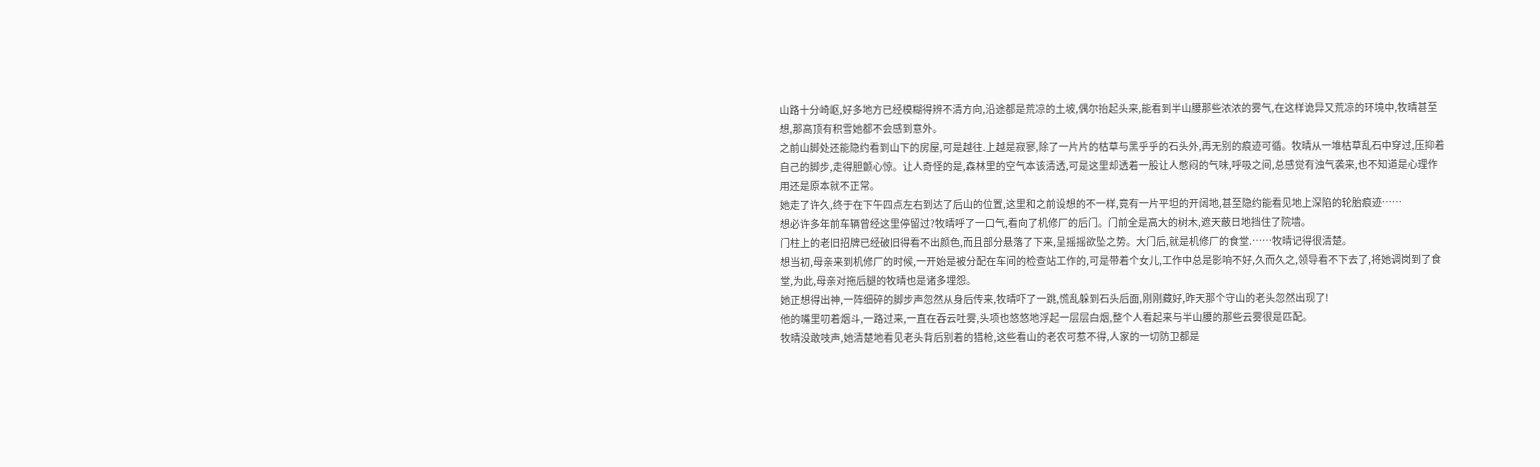山路十分崎岖,好多地方已经模糊得辨不清方向,沿途都是荒凉的土坡,偶尔抬起头来,能看到半山腰那些浓浓的雾气,在这样诡异又荒凉的环境中,牧晴甚至想,那高顶有积雪她都不会感到意外。
之前山脚处还能隐约看到山下的房屋,可是越往.上越是寂寥,除了一片片的枯草与黑乎乎的石头外,再无别的痕迹可循。牧晴从一堆枯草乱石中穿过,压抑着自己的脚步,走得胆颤心惊。让人奇怪的是,森林里的空气本该清透,可是这里却透着一股让人憋闷的气味,呼吸之间,总感觉有浊气袭来,也不知道是心理作用还是原本就不正常。
她走了许久,终于在下午四点左右到达了后山的位置,这里和之前设想的不一样,竟有一片平坦的开阔地,甚至隐约能看见地上深陷的轮胎痕迹……
想必许多年前车辆曾经这里停留过?牧晴呼了一口气,看向了机修厂的后门。门前全是高大的树木,遮天蔽日地挡住了院墙。
门柱上的老旧招牌已经破旧得看不出颜色,而且部分悬落了下来,呈摇摇欲坠之势。大门后,就是机修厂的食堂.……牧晴记得很清楚。
想当初,母亲来到机修厂的时候,一开始是被分配在车间的检查站工作的,可是带着个女儿,工作中总是影响不好,久而久之,领导看不下去了,将她调岗到了食堂,为此,母亲对拖后腿的牧晴也是诸多埋怨。
她正想得出神,一阵细碎的脚步声忽然从身后传来,牧晴吓了一跳,慌乱躲到石头后面,刚刚藏好,昨天那个守山的老头忽然出现了!
他的嘴里叨着烟斗,一路过来,一直在吞云吐雾,头项也悠悠地浮起一层层白烟,整个人看起来与半山腰的那些云雾很是匹配。
牧晴没敢吱声,她清楚地看见老头背后别着的猎枪,这些看山的老农可惹不得,人家的一切防卫都是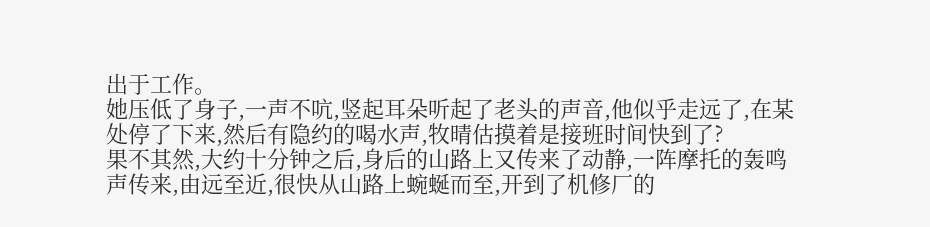出于工作。
她压低了身子,一声不吭,竖起耳朵听起了老头的声音,他似乎走远了,在某处停了下来,然后有隐约的喝水声,牧晴估摸着是接班时间快到了?
果不其然,大约十分钟之后,身后的山路上又传来了动静,一阵摩托的轰鸣声传来,由远至近,很快从山路上蜿蜒而至,开到了机修厂的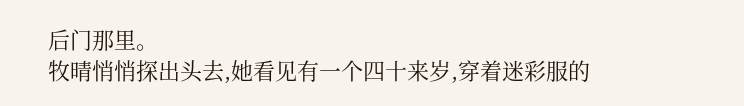后门那里。
牧晴悄悄探出头去,她看见有一个四十来岁,穿着迷彩服的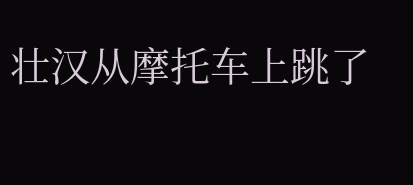壮汉从摩托车上跳了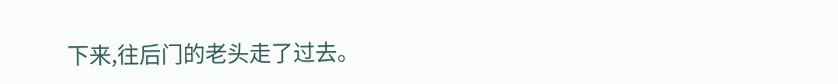下来,往后门的老头走了过去。